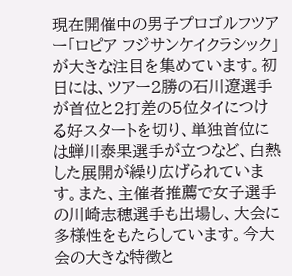現在開催中の男子プロゴルフツアー「ロピア フジサンケイクラシック」が大きな注目を集めています。初日には、ツアー2勝の石川遼選手が首位と2打差の5位タイにつける好スタートを切り、単独首位には蝉川泰果選手が立つなど、白熱した展開が繰り広げられています。また、主催者推薦で女子選手の川崎志穂選手も出場し、大会に多様性をもたらしています。今大会の大きな特徴と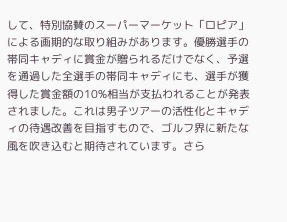して、特別協賛のスーパーマーケット「ロピア」による画期的な取り組みがあります。優勝選手の帯同キャディに賞金が贈られるだけでなく、予選を通過した全選手の帯同キャディにも、選手が獲得した賞金額の10%相当が支払われることが発表されました。これは男子ツアーの活性化とキャディの待遇改善を目指すもので、ゴルフ界に新たな風を吹き込むと期待されています。さら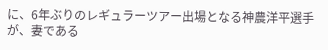に、6年ぶりのレギュラーツアー出場となる神農洋平選手が、妻である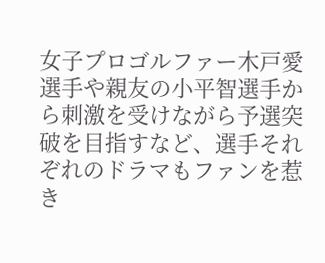女子プロゴルファー木戸愛選手や親友の小平智選手から刺激を受けながら予選突破を目指すなど、選手それぞれのドラマもファンを惹き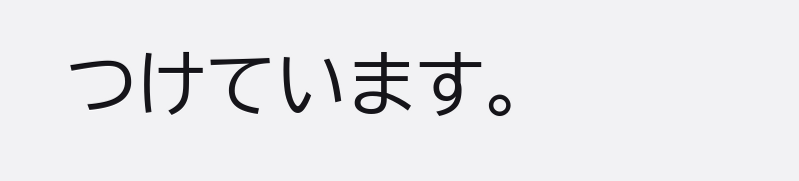つけています。